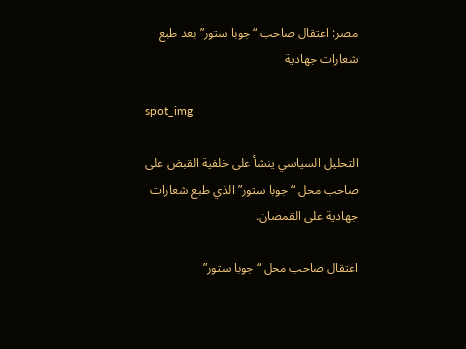مصر: اعتقال صاحب “جوبا ستور” بعد طبع شعارات جهادية

spot_img

التحليل السياسي ينشأ على خلفية القبض على صاحب محل “جوبا ستور” الذي طبع شعارات جهادية على القمصان.

اعتقال صاحب محل “جوبا ستور”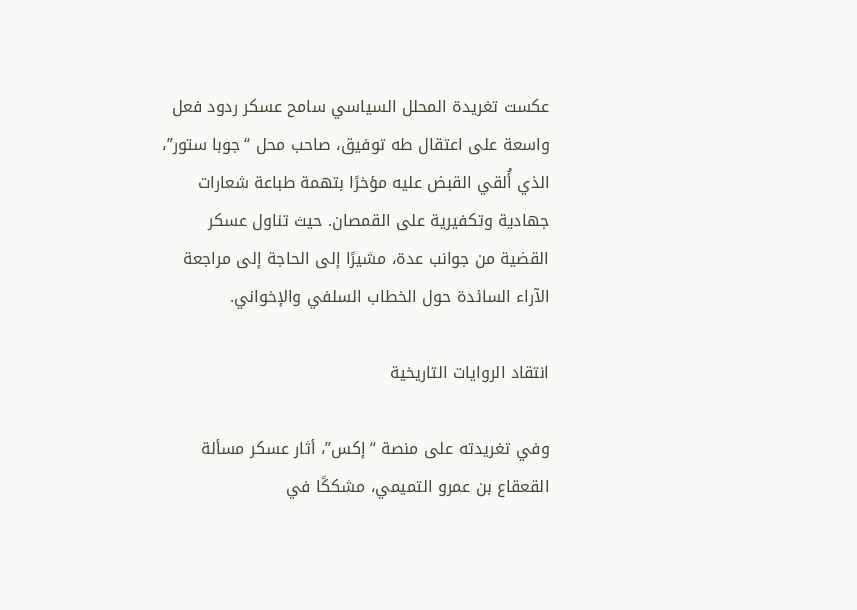عكست تغريدة المحلل السياسي سامح عسكر ردود فعل واسعة على اعتقال طه توفيق، صاحب محل “جوبا ستور”، الذي أُلقي القبض عليه مؤخرًا بتهمة طباعة شعارات جهادية وتكفيرية على القمصان. حيث تناول عسكر القضية من جوانب عدة، مشيرًا إلى الحاجة إلى مراجعة الآراء السائدة حول الخطاب السلفي والإخواني.

انتقاد الروايات التاريخية

وفي تغريدته على منصة “إكس”، أثار عسكر مسألة القعقاع بن عمرو التميمي، مشككًا في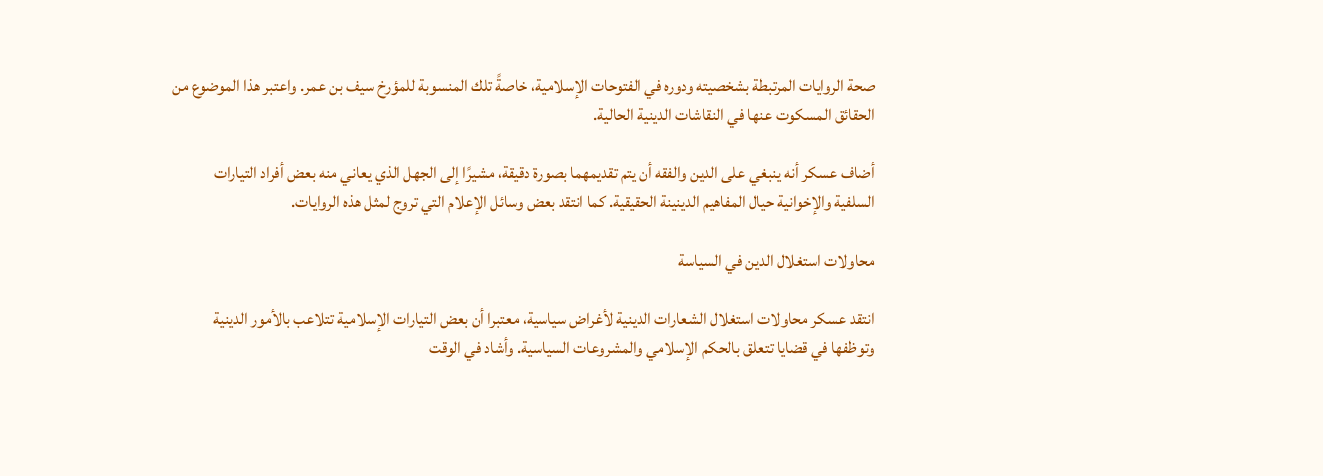صحة الروايات المرتبطة بشخصيته ودوره في الفتوحات الإسلامية، خاصةً تلك المنسوبة للمؤرخ سيف بن عمر. واعتبر هذا الموضوع من الحقائق المسكوت عنها في النقاشات الدينية الحالية.

أضاف عسكر أنه ينبغي على الدين والفقه أن يتم تقديمهما بصورة دقيقة، مشيرًا إلى الجهل الذي يعاني منه بعض أفراد التيارات السلفية والإخوانية حيال المفاهيم الدينينة الحقيقية. كما انتقد بعض وسائل الإعلام التي تروج لمثل هذه الروايات.

محاولات استغلال الدين في السياسة

انتقد عسكر محاولات استغلال الشعارات الدينية لأغراض سياسية، معتبرا أن بعض التيارات الإسلامية تتلاعب بالأمور الدينية وتوظفها في قضايا تتعلق بالحكم الإسلامي والمشروعات السياسية. وأشاد في الوقت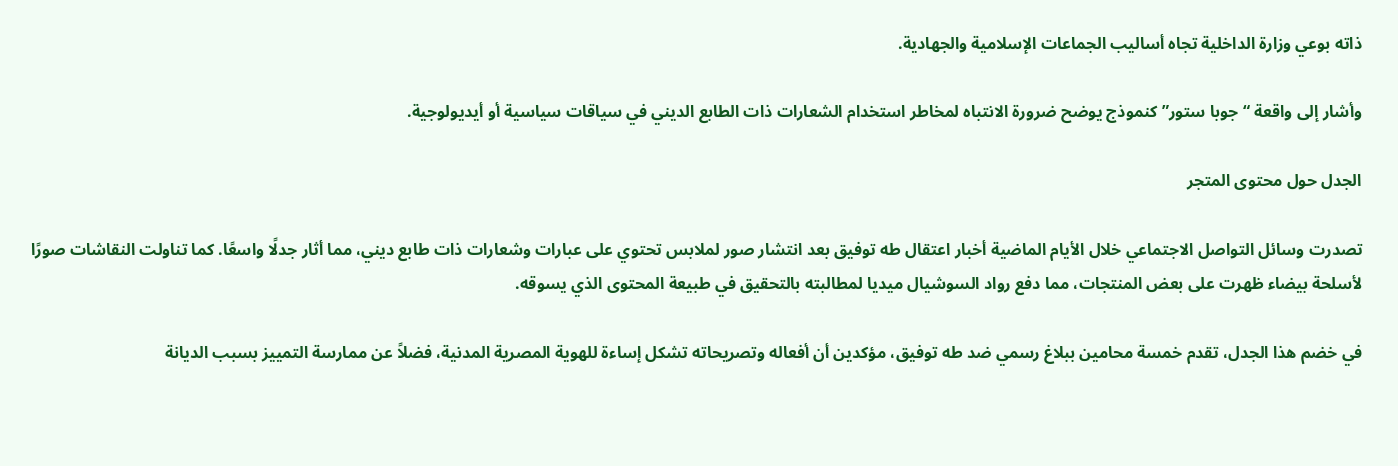ذاته بوعي وزارة الداخلية تجاه أساليب الجماعات الإسلامية والجهادية.

وأشار إلى واقعة “جوبا ستور” كنموذج يوضح ضرورة الانتباه لمخاطر استخدام الشعارات ذات الطابع الديني في سياقات سياسية أو أيديولوجية.

الجدل حول محتوى المتجر

تصدرت وسائل التواصل الاجتماعي خلال الأيام الماضية أخبار اعتقال طه توفيق بعد انتشار صور لملابس تحتوي على عبارات وشعارات ذات طابع ديني، مما أثار جدلًا واسعًا. كما تناولت النقاشات صورًا لأسلحة بيضاء ظهرت على بعض المنتجات، مما دفع رواد السوشيال ميديا لمطالبته بالتحقيق في طبيعة المحتوى الذي يسوقه.

في خضم هذا الجدل، تقدم خمسة محامين ببلاغ رسمي ضد طه توفيق، مؤكدين أن أفعاله وتصريحاته تشكل إساءة للهوية المصرية المدنية، فضلاً عن ممارسة التمييز بسبب الديانة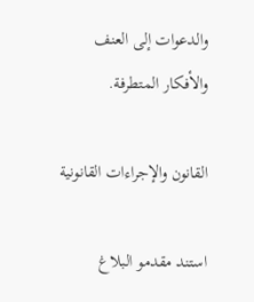والدعوات إلى العنف والأفكار المتطرفة.

القانون والإجراءات القانونية

استند مقدمو البلاغ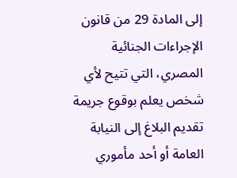إلى المادة 29 من قانون الإجراءات الجنائية المصري، التي تتيح لأي شخص يعلم بوقوع جريمة تقديم البلاغ إلى النيابة العامة أو أحد مأموري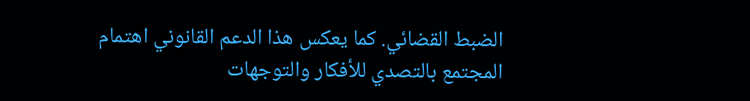الضبط القضائي. كما يعكس هذا الدعم القانوني اهتمام المجتمع بالتصدي للأفكار والتوجهات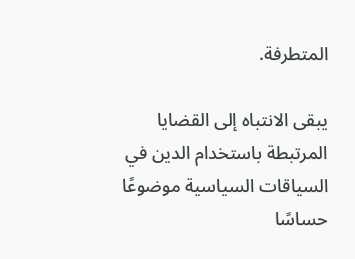المتطرفة.

يبقى الانتباه إلى القضايا المرتبطة باستخدام الدين في السياقات السياسية موضوعًا حساسًا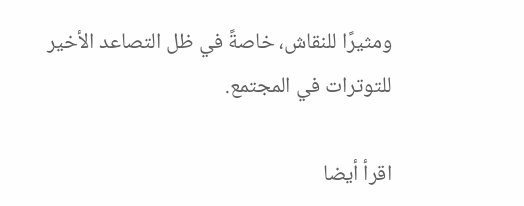ومثيرًا للنقاش، خاصةً في ظل التصاعد الأخير للتوترات في المجتمع.

اقرأ أيضا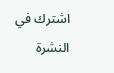اشترك في النشرة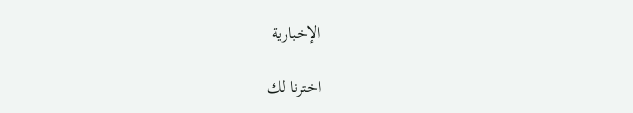الإخبارية

اخترنا لك